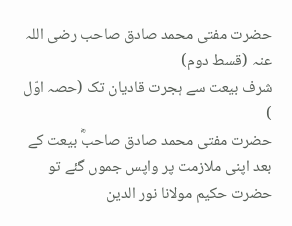حضرت مفتی محمد صادق صاحب رضی اللہ عنہ (قسط دوم)
شرف بیعت سے ہجرت قادیان تک (حصہ اوّل )
حضرت مفتی محمد صادق صاحبؓ بیعت کے بعد اپنی ملازمت پر واپس جموں گئے تو حضرت حکیم مولانا نور الدین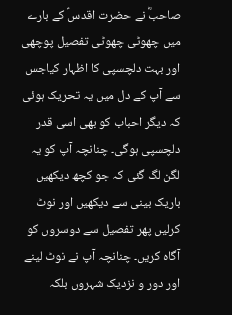صاحبؓ نے حضرت اقدسؑ کے بارے میں چھوٹی چھوٹی تفصیل پوچھی اور بہت دلچسپی کا اظہار کیاجس سے آپ کے دل میں یہ تحریک ہوئی کہ دیگر احباب کو بھی اسی قدر دلچسپی ہوگی۔ چنانچہ آپ کو یہ لگن لگ گئی کہ جو کچھ دیکھیں باریک بینی سے دیکھیں اور نوٹ کرلیں پھر تفصیل سے دوسروں کو آگاہ کریں۔ چنانچہ آپ نے نوٹ لینے اور دور و نزدیک شہروں بلکہ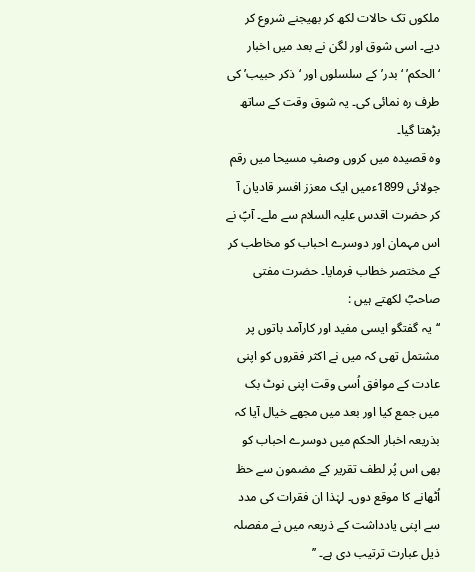ملکوں تک حالات لکھ کر بھیجنے شروع کر دیے۔ اسی شوق اور لگن نے بعد میں اخبار ‘الحکم’ ‘بدر’کے سلسلوں اور ‘ذکر حبیب’کی طرف رہ نمائی کی۔ یہ شوق وقت کے ساتھ بڑھتا گیا۔
وہ قصیدہ میں کروں وصفِ مسیحا میں رقم
جولائی 1899ءمیں ایک معزز افسر قادیان آ کر حضرت اقدس علیہ السلام سے ملے۔ آپؑ نے اس مہمان اور دوسرے احباب کو مخاطب کر کے مختصر خطاب فرمایا۔ حضرت مفتی صاحبؓ لکھتے ہیں :
‘‘یہ گفتگو ایسی مفید اور کارآمد باتوں پر مشتمل تھی کہ میں نے اکثر فقروں کو اپنی عادت کے موافق اُسی وقت اپنی نوٹ بک میں جمع کیا اور بعد میں مجھے خیال آیا کہ بذریعہ اخبار الحکم میں دوسرے احباب کو بھی اس پُر لطف تقریر کے مضمون سے حظ اُٹھانے کا موقع دوں۔ لہٰذا ان فقرات کی مدد سے اپنی یادداشت کے ذریعہ میں نے مفصلہ ذیل عبارت ترتیب دی ہے۔ ’’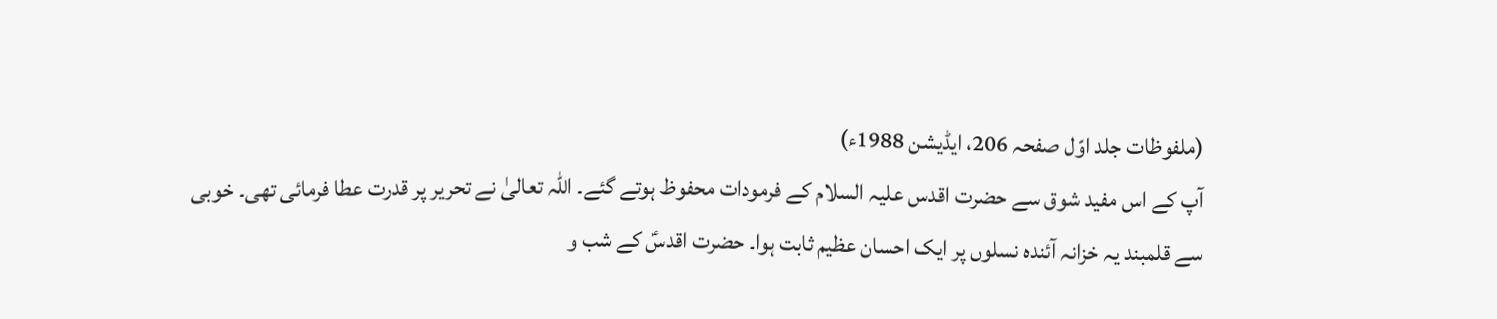(ملفوظات جلد اوّل صفحہ 206، ایڈیشن 1988ء)
آپ کے اس مفید شوق سے حضرت اقدس علیہ السلام کے فرمودات محفوظ ہوتے گئے۔ اللہ تعالیٰ نے تحریر پر قدرت عطا فرمائی تھی۔ خوبی سے قلمبند یہ خزانہ آئندہ نسلوں پر ایک احسان عظیم ثابت ہوا۔ حضرت اقدسؑ کے شب و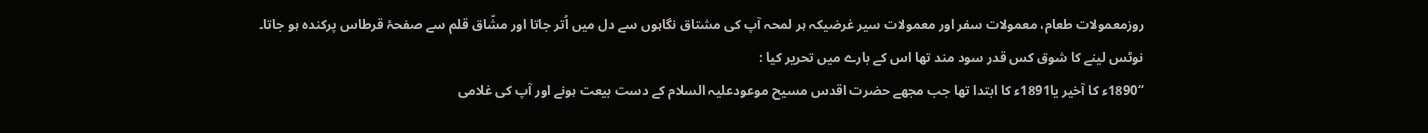روزمعمولات طعام، معمولات سفر اور معمولات سیر غرضیکہ ہر لمحہ آپ کی مشتاق نگاہوں سے دل میں اُتر جاتا اور مشّاق قلم سے صفحۂ قرطاس پرکندہ ہو جاتا۔
نوٹس لینے کا شوق کس قدر سود مند تھا اس کے بارے میں تحریر کیا :
‘‘1890ء کا آخیر یا1891ء کا ابتدا تھا جب مجھے حضرت اقدس مسیح موعودعلیہ السلام کے دست بیعت ہونے اور آپ کی غلامی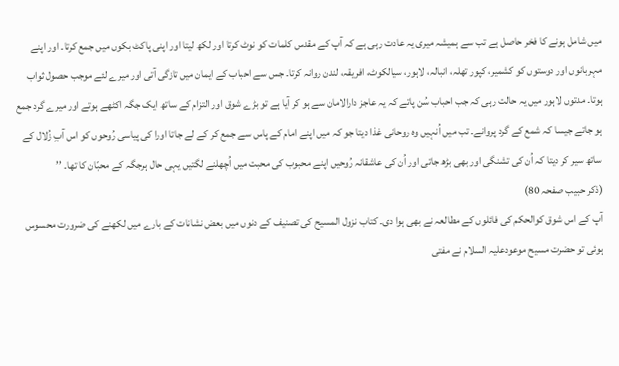میں شامل ہونے کا فخر حاصل ہے تب سے ہمیشہ میری یہ عادت رہی ہے کہ آپ کے مقدس کلمات کو نوٹ کرتا اور لکھ لیتا اور اپنی پاکٹ بکوں میں جمع کرتا۔ اور اپنے مہربانوں اور دوستوں کو کشمیر، کپور تھلہ، انبالہ، لاہور، سیالکوٹ، افریقہ، لندن روانہ کرتا۔ جس سے احباب کے ایمان میں تازگی آتی اور میرے لئے موجب حصول ثواب ہوتا۔ مدتوں لاہور میں یہ حالت رہی کہ جب احباب سُن پاتے کہ یہ عاجز دارالامان سے ہو کر آیا ہے تو بڑے شوق اور التزام کے ساتھ ایک جگہ اکٹھے ہوتے اور میرے گرد جمع ہو جاتے جیسا کہ شمع کے گرد پروانے۔ تب میں اُنہیں وہ روحانی غذا دیتا جو کہ میں اپنے امام کے پاس سے جمع کر کے لے جاتا اورا کی پیاسی رُوحوں کو اس آبِ زُلال کے ساتھ سیر کر دیتا کہ اُن کی تشنگی اور بھی بڑھ جاتی اور اُن کی عاشقانہ رُوحیں اپنے محبوب کی محبت میں اُچھلنے لگتیں یہی حال ہرجگہ کے محبّان کا تھا۔ ’’
(ذکر حبیب صفحہ 80)
آپ کے اس شوق کوالحکم کی فائلوں کے مطالعہ نے بھی ہوا دی۔ کتاب نزول المسیح کی تصنیف کے دنوں میں بعض نشانات کے بارے میں لکھنے کی ضرورت محسوس ہوئی تو حضرت مسیح موعودعلیہ السلام نے مفتی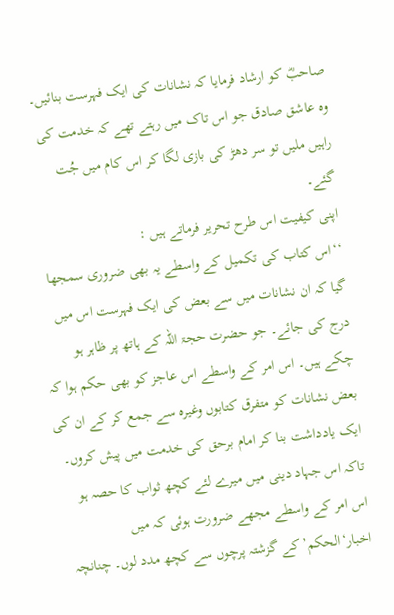صاحبؓ کو ارشاد فرمایا کہ نشانات کی ایک فہرست بنائیں۔ وہ عاشق صادق جو اس تاک میں رہتے تھے کہ خدمت کی راہیں ملیں تو سر دھڑ کی بازی لگا کر اس کام میں جُت گئے۔
اپنی کیفیت اس طرح تحریر فرماتے ہیں :
‘‘اس کتاب کی تکمیل کے واسطے یہ بھی ضروری سمجھا گیا کہ ان نشانات میں سے بعض کی ایک فہرست اس میں درج کی جائے۔ جو حضرت حجۃ اللہ کے ہاتھ پر ظاہر ہو چکے ہیں۔ اس امر کے واسطے اس عاجز کو بھی حکم ہوا کہ بعض نشانات کو متفرق کتابوں وغیرہ سے جمع کر کے ان کی ایک یادداشت بنا کر امام برحق کی خدمت میں پیش کروں۔ تاکہ اس جہاد دینی میں میرے لئے کچھ ثواب کا حصہ ہو اس امر کے واسطے مجھے ضرورت ہوئی کہ میں اخبار‘الحکم’کے گزشتہ پرچوں سے کچھ مدد لوں۔ چنانچہ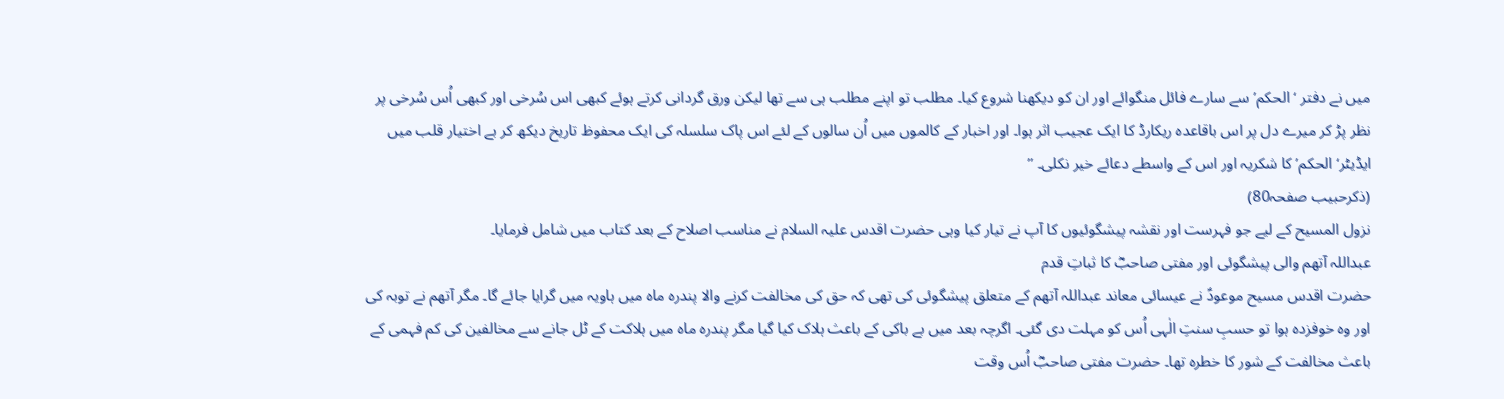میں نے دفتر ‘الحکم’ سے سارے فائل منگوائے اور ان کو دیکھنا شروع کیا۔ مطلب تو اپنے مطلب ہی سے تھا لیکن ورق گردانی کرتے ہوئے کبھی اس سُرخی اور کبھی اُس سُرخی پر نظر پڑ کر میرے دل پر اس باقاعدہ ریکارڈ کا ایک عجیب اثر ہوا۔ اور اخبار کے کالموں میں اُن سالوں کے لئے اس پاک سلسلہ کی ایک محفوظ تاریخ دیکھ کر بے اختیار قلب میں ایڈیٹر‘الحکم’کا شکریہ اور اس کے واسطے دعائے خیر نکلی۔ ’’
(ذکرحبیب صفحہ80)
نزول المسیح کے لیے جو فہرست اور نقشہ پیشگوئیوں کا آپ نے تیار کیا وہی حضرت اقدس علیہ السلام نے مناسب اصلاح کے بعد کتاب میں شامل فرمایا۔
عبداللہ آتھم والی پیشگوئی اور مفتی صاحبؓ کا ثباتِ قدم
حضرت اقدس مسیح موعودؑ نے عیسائی معاند عبداللہ آتھم کے متعلق پیشگوئی کی تھی کہ حق کی مخالفت کرنے والا پندرہ ماہ میں ہاویہ میں گرایا جائے گا۔ مگر آتھم نے توبہ کی اور وہ خوفزدہ ہوا تو حسبِ سنتِ الٰہی اُس کو مہلت دی گئی۔ اگرچہ بعد میں بے باکی کے باعث ہلاک کیا گیا مگر پندرہ ماہ میں ہلاکت کے ٹل جانے سے مخالفین کی کم فہمی کے باعث مخالفت کے شور کا خطرہ تھا۔ حضرت مفتی صاحبؓ اُس وقت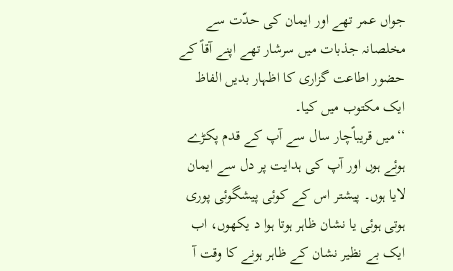جواں عمر تھے اور ایمان کی حدّت سے مخلصانہ جذبات میں سرشار تھے اپنے آقاؑ کے حضور اطاعت گزاری کا اظہار بدیں الفاظ ایک مکتوب میں کیا۔
‘‘میں قریباًچار سال سے آپ کے قدم پکڑے ہوئے ہوں اور آپ کی ہدایت پر دل سے ایمان لایا ہوں۔ پیشتر اس کے کوئی پیشگوئی پوری ہوتی ہوئی یا نشان ظاہر ہوتا ہوا د یکھوں، اب ایک بے نظیر نشان کے ظاہر ہونے کا وقت آ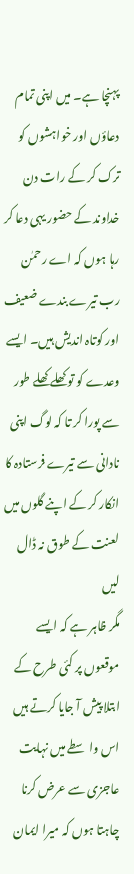پہنچا ہے۔ میں اپنی تمام دعاؤں اور خواہشوں کو ترک کر کے رات دن خداوند کے حضور یہی دعا کر رہا ہوں کہ اے رحمٰن رب تیرے بندے ضعیف اور کوتاہ اندیش ہیں۔ ایسے وعدے کو تو کھلے کھلے طور سے پورا کر تا کہ لوگ اپنی نادانی سے تیرے فرستادہ کا انکار کر کے اپنے گلوں میں لعنت کے طوق نہ ڈال لیں
مگر ظاہر ہے کہ ایسے موقعوں پر کئی طرح کے ابتلا پیش آ جایا کرتے ہیں اس واسطے میں نہایت عاجزی سے عرض کرنا چاہتا ہوں کہ میرا ایمان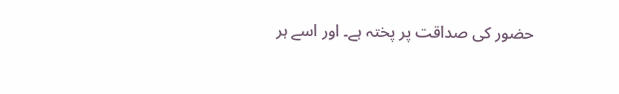حضور کی صداقت پر پختہ ہے۔ اور اسے ہر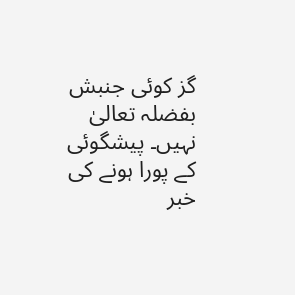گز کوئی جنبش بفضلہ تعالیٰ نہیں۔ پیشگوئی کے پورا ہونے کی خبر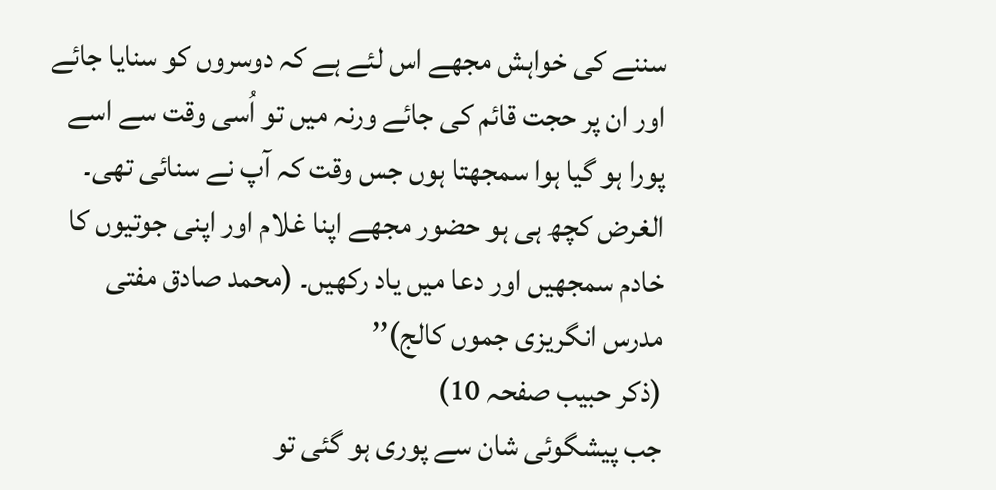سننے کی خواہش مجھے اس لئے ہے کہ دوسروں کو سنایا جائے اور ان پر حجت قائم کی جائے ورنہ میں تو اُسی وقت سے اسے پورا ہو گیا ہوا سمجھتا ہوں جس وقت کہ آپ نے سنائی تھی۔ الغرض کچھ ہی ہو حضور مجھے اپنا غلام اور اپنی جوتیوں کا خادم سمجھیں اور دعا میں یاد رکھیں۔ (محمد صادق مفتی مدرس انگریزی جموں کالج)’’
(ذکر حبیب صفحہ 10)
جب پیشگوئی شان سے پوری ہو گئی تو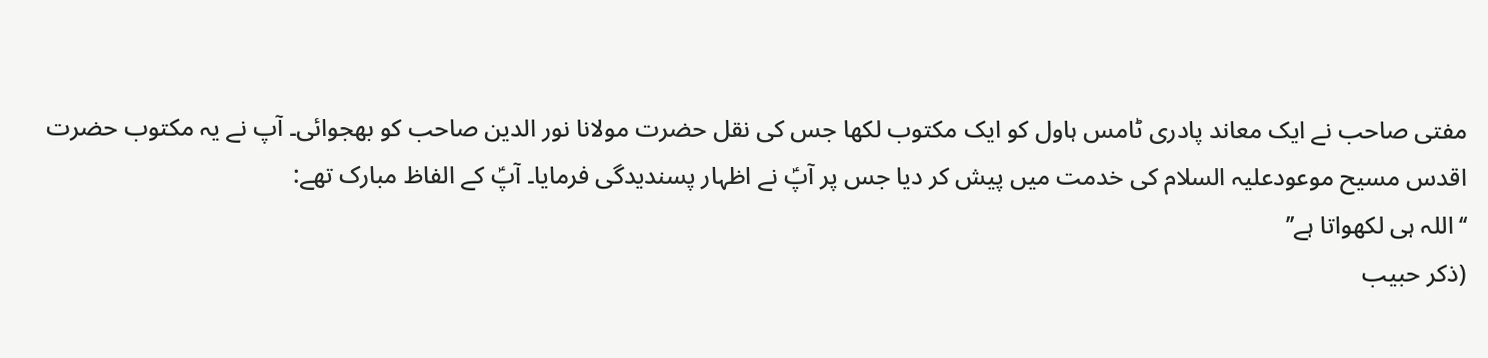مفتی صاحب نے ایک معاند پادری ٹامس ہاول کو ایک مکتوب لکھا جس کی نقل حضرت مولانا نور الدین صاحب کو بھجوائی۔ آپ نے یہ مکتوب حضرت اقدس مسیح موعودعلیہ السلام کی خدمت میں پیش کر دیا جس پر آپؑ نے اظہار پسندیدگی فرمایا۔ آپؑ کے الفاظ مبارک تھے:
‘‘اللہ ہی لکھواتا ہے’’
(ذکر حبیب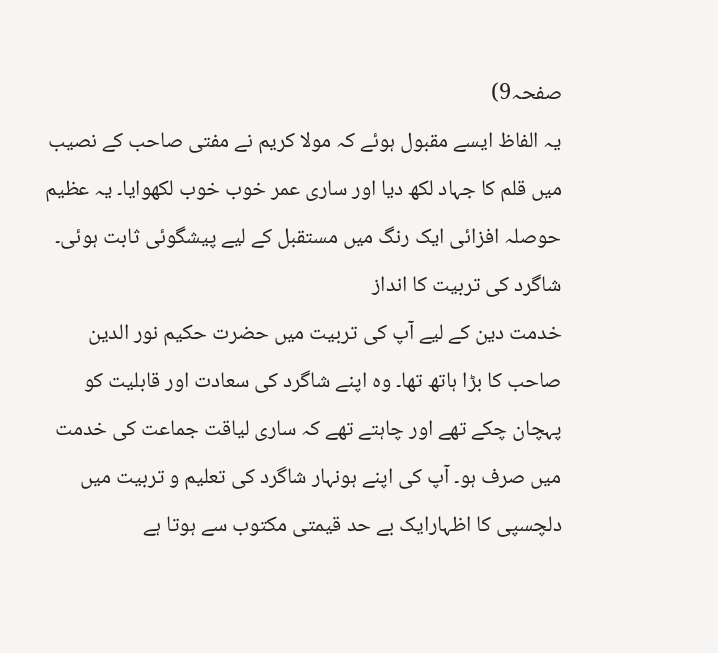صفحہ9)
یہ الفاظ ایسے مقبول ہوئے کہ مولا کریم نے مفتی صاحب کے نصیب میں قلم کا جہاد لکھ دیا اور ساری عمر خوب خوب لکھوایا۔ یہ عظیم حوصلہ افزائی ایک رنگ میں مستقبل کے لیے پیشگوئی ثابت ہوئی۔
شاگرد کی تربیت کا انداز
خدمت دین کے لیے آپ کی تربیت میں حضرت حکیم نور الدین صاحب کا بڑا ہاتھ تھا۔ وہ اپنے شاگرد کی سعادت اور قابلیت کو پہچان چکے تھے اور چاہتے تھے کہ ساری لیاقت جماعت کی خدمت میں صرف ہو۔ آپ کی اپنے ہونہار شاگرد کی تعلیم و تربیت میں دلچسپی کا اظہارایک بے حد قیمتی مکتوب سے ہوتا ہے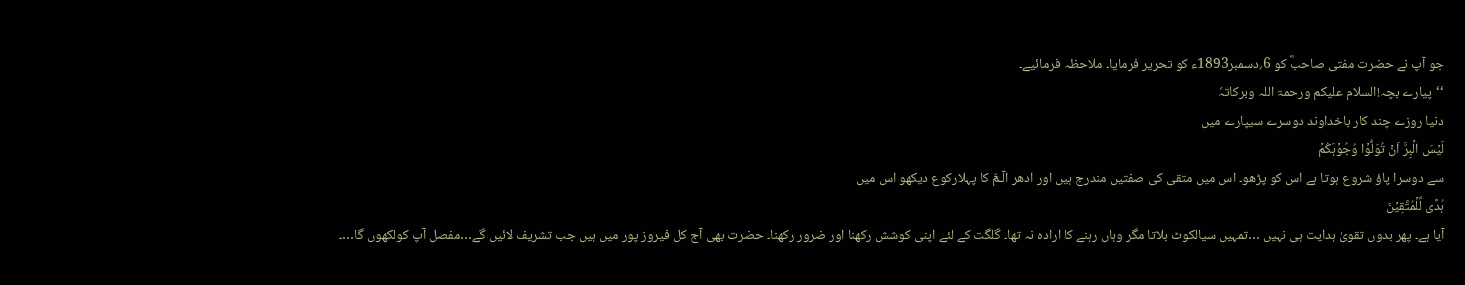جو آپ نے حضرت مفتی صاحبؓ کو 6؍دسمبر1893ء کو تحریر فرمایا۔ ملاحظہ فرمائیے۔
‘‘پیارے بچہ!السلام علیکم ورحمۃ اللہ وبرکاتہٗ
دنیا روزے چند کار باخداوند دوسرے سیپارے میں
لَیۡسَ الۡبِرَّ اَنۡ تُوَلُّوۡا وُجُوۡہَکُمۡ
سے دوسرا پاؤ شروع ہوتا ہے اس کو پڑھو۔ اس میں متقی کی صفتیں مندرج ہیں اور ادھر الٓـمّٓ کا پہلارکوع دیکھو اس میں
ہُدًی لِّلۡمُتَّقِیۡنَ
آیا ہے۔ پھر بدوں تقویٰ ہدایت ہی نہیں …تمہیں سیالکوٹ بلاتا مگر وہاں رہنے کا ارادہ نہ تھا۔ گلگت کے لئے اپنی کوشش رکھنا اور ضرور رکھنا۔ حضرت بھی آج کل فیروز پور میں ہیں جب تشریف لائیں گے…مفصل آپ کولکھوں گا…۔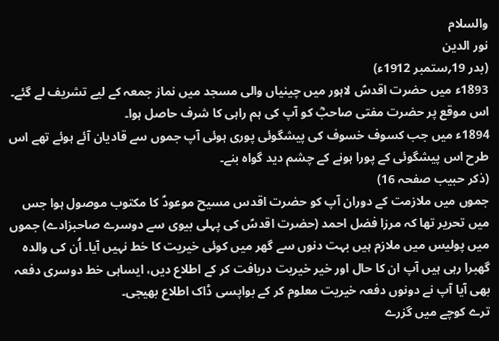والسلام
نور الدین
(بدر 19؍ستمبر 1912ء)
1893ء میں حضرت اقدسؑ لاہور میں چینیاں والی مسجد میں نماز جمعہ کے لیے تشریف لے گئے۔ اس موقع پر حضرت مفتی صاحبؓ کو آپ کی ہم راہی کا شرف حاصل ہوا۔
1894ء میں جب کسوف خسوف کی پیشگوئی پوری ہوئی آپ جموں سے قادیان آئے ہوئے تھے اس طرح اس پیشگوئی کے پورا ہونے کے چشم دید گواہ بنے۔
(ذکر حبیب صفحہ 16)
جموں میں ملازمت کے دوران آپ کو حضرت اقدس مسیح موعودؑ کا مکتوب موصول ہوا جس میں تحریر تھا کہ مرزا فضل احمد (حضرت اقدسؑ کی پہلی بیوی سے دوسرے صاحبزادے) جموں میں پولیس میں ملازم ہیں بہت دنوں سے گھر میں کوئی خیریت کا خط نہیں آیا۔ اُن کی والدہ گھبرا رہی ہیں آپ ان کا حال اور خیر خیریت دریافت کر کے اطلاع دیں، ایساہی خط دوسری دفعہ بھی آیا آپ نے دونوں دفعہ خیریت معلوم کر کے بواپسی ڈاک اطلاع بھیجی۔
ترے کوچے میں گزرے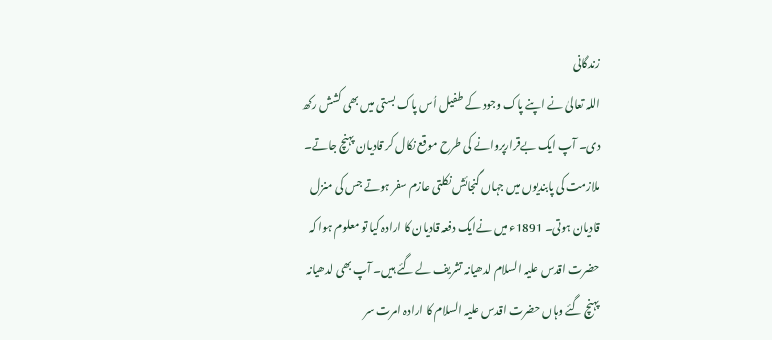زندگانی
اللہ تعالیٰ نے اپنے پاک وجود کے طفیل اُس پاک بستی میں بھی کشش رکھ دی۔ آپ ایک بےقرارپروانے کی طرح موقع نکال کر قادیان پہنچ جاتے۔ ملازمت کی پابندیوں میں جہاں گنجائش نکلتی عازم سفر ہوتے جس کی منزل قادیان ہوتی۔ 1891ء میں نےایک دفعہ قادیان کا ارادہ کیا تو معلوم ہوا کہ حضرت اقدس علیہ السلام لدھیانہ تشریف لے گئے ہیں۔ آپ بھی لدھیانہ پہنچ گئے وہاں حضرت اقدس علیہ السلام کا ارادہ امرت سر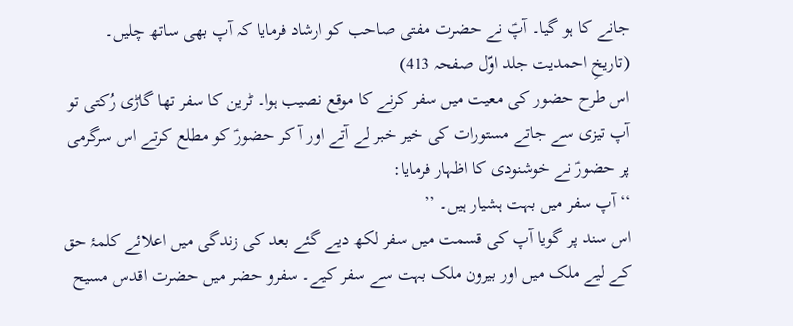جانے کا ہو گیا۔ آپؑ نے حضرت مفتی صاحب کو ارشاد فرمایا کہ آپ بھی ساتھ چلیں۔
(تاریخِ احمدیت جلد اوّل صفحہ 413)
اس طرح حضور کی معیت میں سفر کرنے کا موقع نصیب ہوا۔ ٹرین کا سفر تھا گاڑی رُکتی تو آپ تیزی سے جاتے مستورات کی خیر خبر لے آتے اور آ کر حضورؑ کو مطلع کرتے اس سرگرمی پر حضورؑ نے خوشنودی کا اظہار فرمایا:
‘‘آپ سفر میں بہت ہشیار ہیں۔ ’’
اس سند پر گویا آپ کی قسمت میں سفر لکھ دیے گئے بعد کی زندگی میں اعلائے کلمۂ حق کے لیے ملک میں اور بیرون ملک بہت سے سفر کیے۔ سفرو حضر میں حضرت اقدس مسیح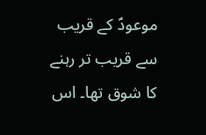موعودؑ کے قریب سے قریب تر رہنے کا شوق تھا۔ اس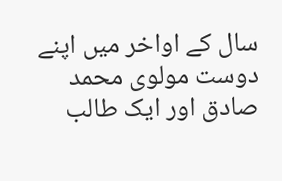سال کے اواخر میں اپنے دوست مولوی محمد صادق اور ایک طالب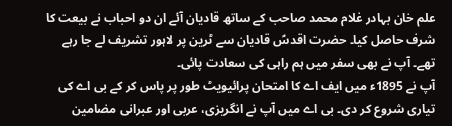علم خان بہادر غلام محمد صاحب کے ساتھ قادیان آئے ان دو احباب نے بیعت کا شرف حاصل کیا۔ حضرت اقدسؑ قادیان سے ٹرین پر لاہور تشریف لے جا رہے تھے۔ آپ نے بھی سفر میں ہم راہی کی سعادت پائی۔
آپ نے 1895ء میں ایف اے کا امتحان پرائیویٹ طور پر پاس کر کے بی اے کی تیاری شروع کر دی۔ بی اے میں آپ نے انگریزی، عربی اور عبرانی مضامین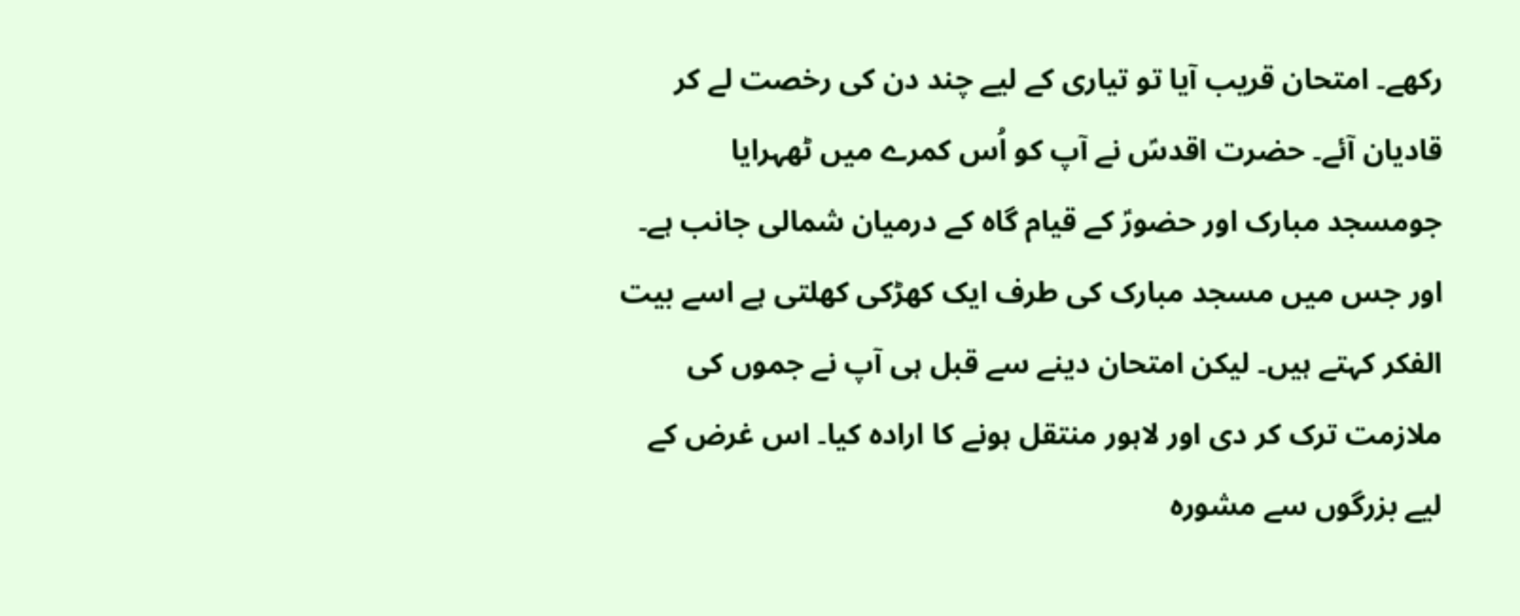رکھے۔ امتحان قریب آیا تو تیاری کے لیے چند دن کی رخصت لے کر قادیان آئے۔ حضرت اقدسؑ نے آپ کو اُس کمرے میں ٹھہرایا جومسجد مبارک اور حضورؑ کے قیام گاہ کے درمیان شمالی جانب ہے۔ اور جس میں مسجد مبارک کی طرف ایک کھڑکی کھلتی ہے اسے بیت الفکر کہتے ہیں۔ لیکن امتحان دینے سے قبل ہی آپ نے جموں کی ملازمت ترک کر دی اور لاہور منتقل ہونے کا ارادہ کیا۔ اس غرض کے لیے بزرگوں سے مشورہ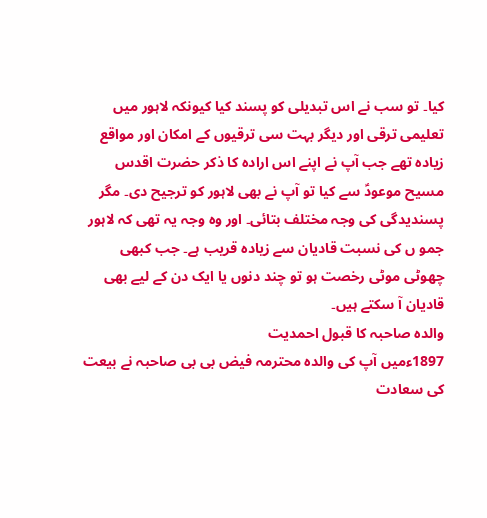کیا۔ تو سب نے اس تبدیلی کو پسند کیا کیونکہ لاہور میں تعلیمی ترقی اور دیگر بہت سی ترقیوں کے امکان اور مواقع زیادہ تھے جب آپ نے اپنے اس ارادہ کا ذکر حضرت اقدس مسیح موعودؑ سے کیا تو آپ نے بھی لاہور کو ترجیح دی۔ مگر پسندیدگی کی وجہ مختلف بتائی۔ اور وہ وجہ یہ تھی کہ لاہور جمو ں کی نسبت قادیان سے زیادہ قریب ہے۔ جب کبھی چھوٹی موٹی رخصت ہو تو چند دنوں یا ایک دن کے لیے بھی قادیان آ سکتے ہیں۔
والدہ صاحبہ کا قبول احمدیت
1897ءمیں آپ کی والدہ محترمہ فیض بی بی صاحبہ نے بیعت کی سعادت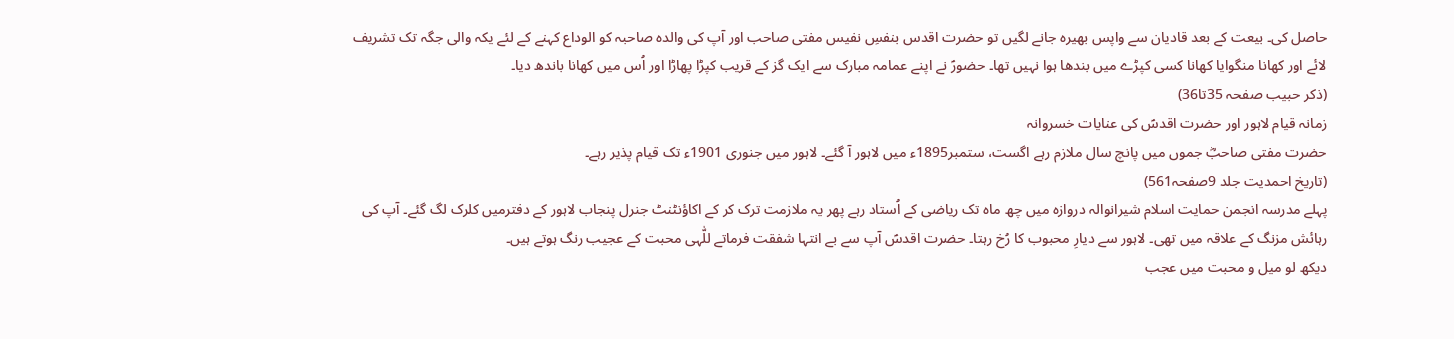حاصل کی۔ بیعت کے بعد قادیان سے واپس بھیرہ جانے لگیں تو حضرت اقدس بنفسِ نفیس مفتی صاحب اور آپ کی والدہ صاحبہ کو الوداع کہنے کے لئے یکہ والی جگہ تک تشریف لائے اور کھانا منگوایا کھانا کسی کپڑے میں بندھا ہوا نہیں تھا۔ حضورؑ نے اپنے عمامہ مبارک سے ایک گز کے قریب کپڑا پھاڑا اور اُس میں کھانا باندھ دیا۔
(ذکر حبیب صفحہ 35تا36)
زمانہ قیام لاہور اور حضرت اقدسؑ کی عنایات خسروانہ
حضرت مفتی صاحبؓ جموں میں پانچ سال ملازم رہے اگست، ستمبر1895ء میں لاہور آ گئے۔ لاہور میں جنوری 1901ء تک قیام پذیر رہے۔
(تاریخ احمدیت جلد 9صفحہ561)
پہلے مدرسہ انجمن حمایت اسلام شیرانوالہ دروازہ میں چھ ماہ تک ریاضی کے اُستاد رہے پھر یہ ملازمت ترک کر کے اکاؤنٹنٹ جنرل پنجاب لاہور کے دفترمیں کلرک لگ گئے۔ آپ کی رہائش مزنگ کے علاقہ میں تھی۔ لاہور سے دیارِ محبوب کا رُخ رہتا۔ حضرت اقدسؑ آپ سے بے انتہا شفقت فرماتے للّٰہی محبت کے عجیب رنگ ہوتے ہیں۔
دیکھ لو میل و محبت میں عجب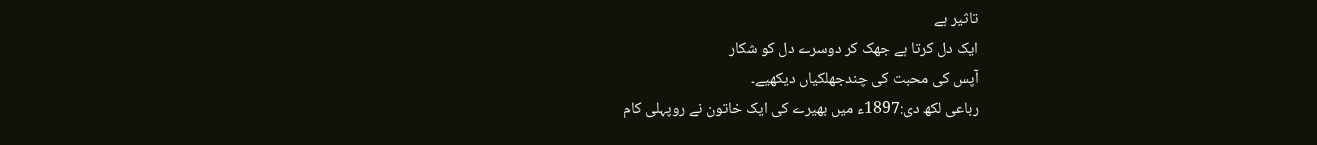تاثیر ہے
ایک دل کرتا ہے جھک کر دوسرے دل کو شکار
آپس کی محبت کی چندجھلکیاں دیکھیے۔
رباعی لکھ دی:1897ء میں بھیرے کی ایک خاتون نے روپہلی کام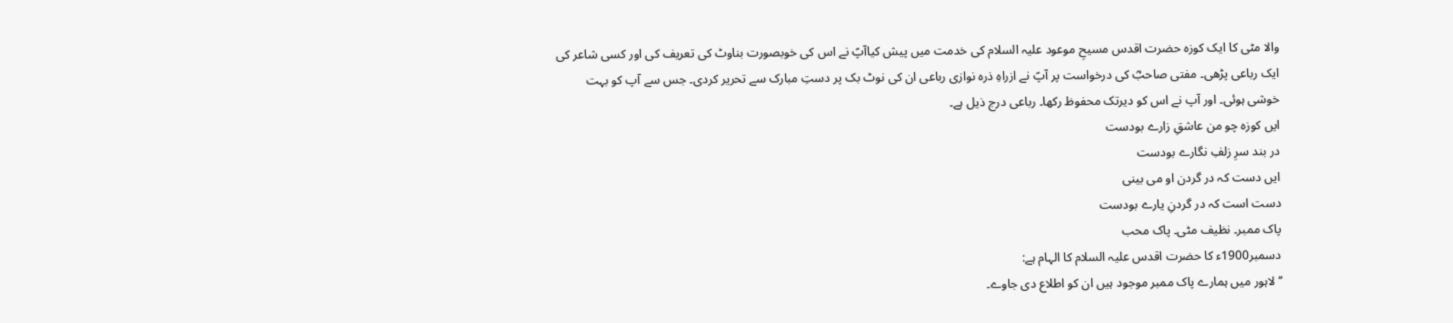والا مٹی کا ایک کوزہ حضرت اقدس مسیحِ موعود علیہ السلام کی خدمت میں پیش کیاآپؑ نے اس کی خوبصورت بناوٹ کی تعریف کی اور کسی شاعر کی ایک رباعی پڑھی۔ مفتی صاحبؓ کی درخواست پر آپؑ نے ازراہِ ذرہ نوازی رباعی ان کی نوٹ بک پر دستِ مبارک سے تحریر کردی۔ جس سے آپ کو بہت خوشی ہوئی۔ اور آپ نے اس کو دیرتک محفوظ رکھا۔ رباعی درج ذیل ہے۔
ایں کوزہ چو من عاشقِ زارے بودست
در بند سرِ زلفِ نگارے بودست
ایں دست کہ در گردن او می بینی
دست است کہ در گردنِ یارے بودست
پاک ممبر۔ نظیف مٹی۔ پاک محب
دسمبر1900ء کا حضرت اقدس علیہ السلام کا الہام ہے:
‘‘لاہور میں ہمارے پاک ممبر موجود ہیں ان کو اطلاع دی جاوے۔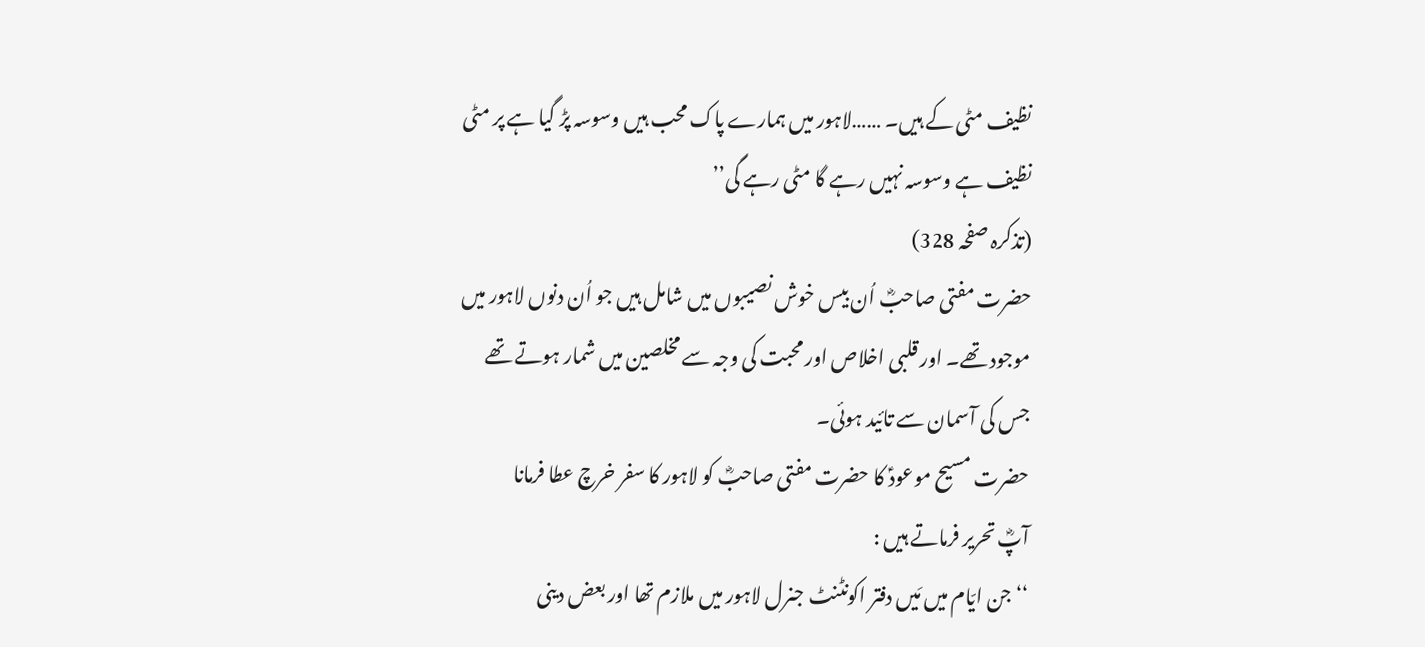نظیف مٹی کے ہیں۔ ……لاہور میں ہمارے پاک محب ہیں وسوسہ پڑ گیا ہے پر مٹی نظیف ہے وسوسہ نہیں رہے گا مٹی رہے گی’’
(تذکرہ صفحہ 328)
حضرت مفتی صاحبؓ اُن بیس خوش نصیبوں میں شامل ہیں جو اُن دنوں لاہور میں موجود تھے۔ اور قلبی اخلاص اور محبت کی وجہ سے مخلصین میں شمار ہوتے تھے جس کی آسمان سے تائید ہوئی۔
حضرت مسیح موعودؑ کا حضرت مفتی صاحبؓ کو لاہور کا سفر خرچ عطا فرمانا
آپؓ تحریر فرماتے ہیں :
‘‘جن ایّام میں مَیں دفتر اکونٹنٹ جنرل لاہور میں ملازم تھا اور بعض دینی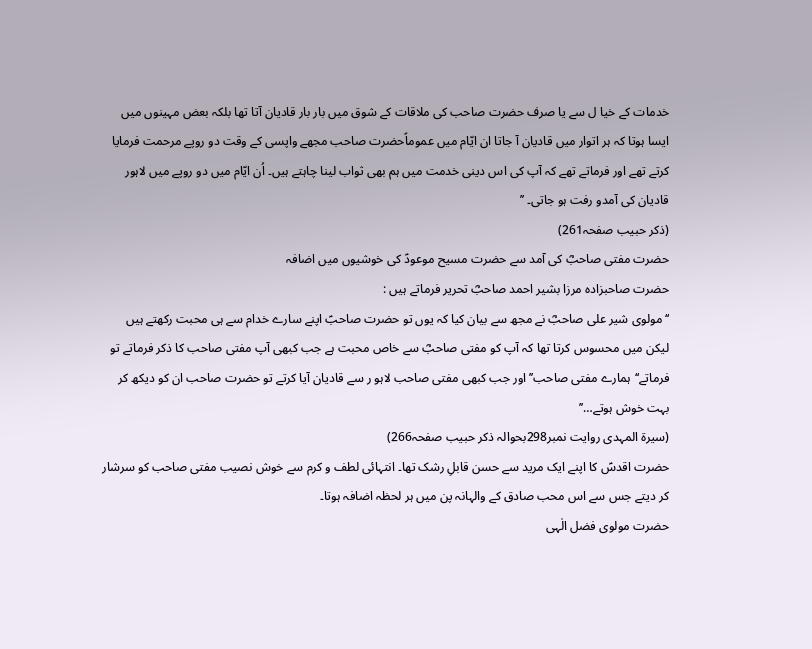خدمات کے خیا ل سے یا صرف حضرت صاحب کی ملاقات کے شوق میں بار بار قادیان آتا تھا بلکہ بعض مہینوں میں ایسا ہوتا کہ ہر اتوار میں قادیان آ جاتا ان ایّام میں عموماًحضرت صاحب مجھے واپسی کے وقت دو روپے مرحمت فرمایا کرتے تھے اور فرماتے تھے کہ آپ کی اس دینی خدمت میں ہم بھی ثواب لینا چاہتے ہیں۔ اُن ایّام میں دو روپے میں لاہور قادیان کی آمدو رفت ہو جاتی۔ ’’
(ذکر حبیب صفحہ261)
حضرت مفتی صاحبؓ کی آمد سے حضرت مسیح موعودؑ کی خوشیوں میں اضافہ
حضرت صاحبزادہ مرزا بشیر احمد صاحبؓ تحریر فرماتے ہیں :
‘‘مولوی شیر علی صاحبؓ نے مجھ سے بیان کیا کہ یوں تو حضرت صاحبؑ اپنے سارے خدام سے ہی محبت رکھتے ہیں لیکن میں محسوس کرتا تھا کہ آپ کو مفتی صاحبؓ سے خاص محبت ہے جب کبھی آپ مفتی صاحب کا ذکر فرماتے تو فرماتے‘‘ہمارے مفتی صاحب’’اور جب کبھی مفتی صاحب لاہو ر سے قادیان آیا کرتے تو حضرت صاحب ان کو دیکھ کر بہت خوش ہوتے…’’
(سیرۃ المہدی روایت نمبر298بحوالہ ذکر حبیب صفحہ266)
حضرت اقدسؑ کا اپنے ایک مرید سے حسن قابلِ رشک تھا۔ انتہائی لطف و کرم سے خوش نصیب مفتی صاحب کو سرشار کر دیتے جس سے اس محب صادق کے والہانہ پن میں ہر لحظہ اضافہ ہوتا۔
حضرت مولوی فضل الٰہی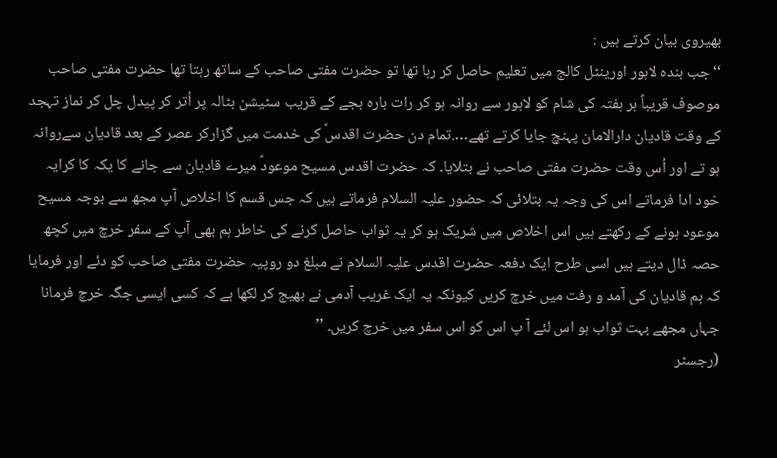بھیروی بیان کرتے ہیں :
‘‘جب بندہ لاہور اورینٹل کالج میں تعلیم حاصل کر رہا تھا تو حضرت مفتی صاحب کے ساتھ رہتا تھا حضرت مفتی صاحب موصوف قریباً ہر ہفتہ کی شام کو لاہور سے روانہ ہو کر رات بارہ بجے کے قریب سٹیشن بٹالہ پر اُتر کر پیدل چل کر نماز تہجد کے وقت قادیان دارالامان پہنچ جایا کرتے تھے….تمام دن حضرت اقدسؑ کی خدمت میں گزارکر عصر کے بعد قادیان سےروانہ ہو تے اور اُس وقت حضرت مفتی صاحب نے بتلایا۔ کہ حضرت اقدس مسیح موعودؑ میرے قادیان سے جانے کا یکہ کا کرایہ خود ادا فرماتے اس کی وجہ یہ بتلائی کہ حضور علیہ السلام فرماتے ہیں کہ جس قسم کا اخلاص آپ مجھ سے بوجہ مسیح موعود ہونے کے رکھتے ہیں اس اخلاص میں شریک ہو کر یہ ثواب حاصل کرنے کی خاطر ہم بھی آپ کے سفر خرچ میں کچھ حصہ ڈال دیتے ہیں اسی طرح ایک دفعہ حضرت اقدس علیہ السلام نے مبلغ دو روپیہ حضرت مفتی صاحب کو دئے اور فرمایا کہ ہم قادیان کی آمد و رفت میں خرچ کریں کیونکہ یہ ایک غریب آدمی نے بھیج کر لکھا ہے کہ کسی ایسی جگہ خرچ فرمانا جہاں مجھے بہت ثواب ہو اس لئے آ پ اس کو اس سفر میں خرچ کریں۔ ’’
(رجسٹر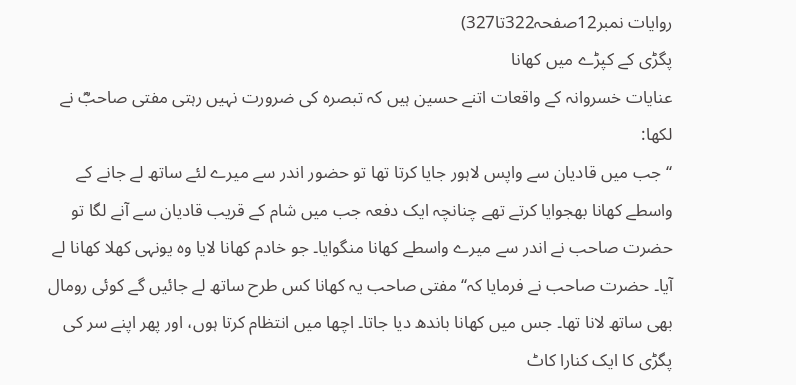روایات نمبر12صفحہ322تا327)
پگڑی کے کپڑے میں کھانا
عنایات خسروانہ کے واقعات اتنے حسین ہیں کہ تبصرہ کی ضرورت نہیں رہتی مفتی صاحبؓ نے لکھا:
‘‘جب میں قادیان سے واپس لاہور جایا کرتا تھا تو حضور اندر سے میرے لئے ساتھ لے جانے کے واسطے کھانا بھجوایا کرتے تھے چنانچہ ایک دفعہ جب میں شام کے قریب قادیان سے آنے لگا تو حضرت صاحب نے اندر سے میرے واسطے کھانا منگوایا۔ جو خادم کھانا لایا وہ یونہی کھلا کھانا لے آیا۔ حضرت صاحب نے فرمایا کہ‘‘مفتی صاحب یہ کھانا کس طرح ساتھ لے جائیں گے کوئی رومال بھی ساتھ لانا تھا۔ جس میں کھانا باندھ دیا جاتا۔ اچھا میں انتظام کرتا ہوں، اور پھر اپنے سر کی پگڑی کا ایک کنارا کاٹ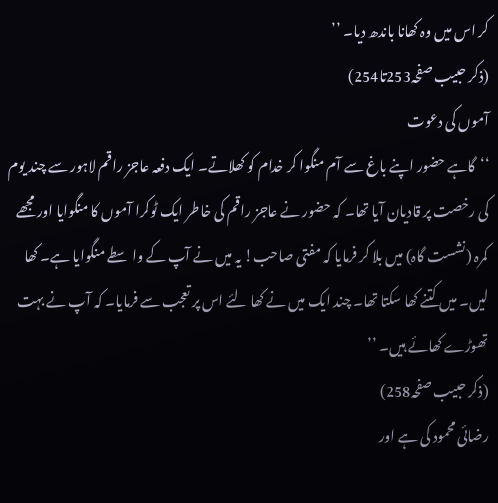کر اس میں وہ کھانا باندھ دیا۔ ’’
(ذکر حبیب صفحہ253تا254)
آموں کی دعوت
‘‘گاہے حضور اپنے باغ سے آم منگوا کر خدام کو کھلاتے۔ ایک دفعہ عاجز راقم لاہور سے چند یوم کی رخصت پر قادیان آیا تھا۔ کہ حضور نے عاجز راقم کی خاطر ایک ٹوکرا آموں کا منگوایا اور مجھے کمرہ (نشست گاہ) میں بلا کر فرمایا کہ مفتی صاحب! یہ میں نے آپ کے واسطے منگوایا ہے۔ کھا لیں۔ میں کتنے کھا سکتا تھا۔ چند ایک میں نے کھا لئے اس پر تعجب سے فرمایا۔ کہ آپ نے بہت تھوڑے کھائے ہیں۔ ’’
(ذکر حبیب صفحہ258)
رضائی محمود کی ہے اور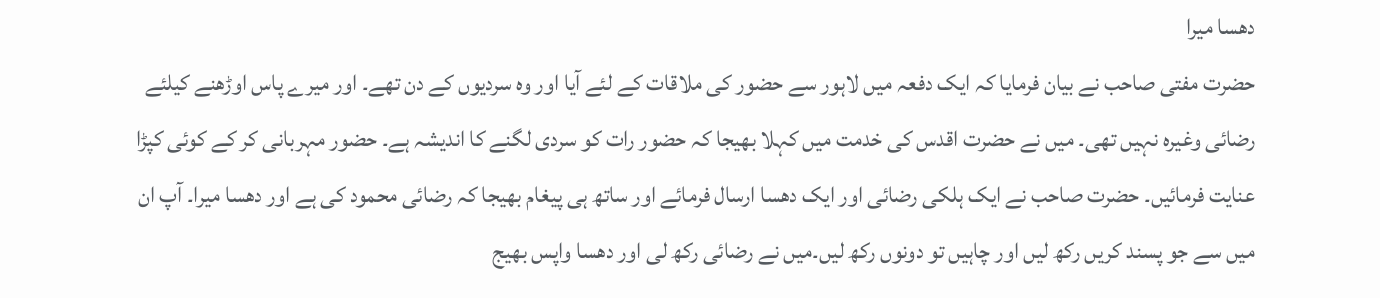دھسا میرا
حضرت مفتی صاحب نے بیان فرمایا کہ ایک دفعہ میں لاہور سے حضور کی ملاقات کے لئے آیا اور وہ سردیوں کے دن تھے۔ اور میرے پاس اوڑھنے کیلئے رضائی وغیرہ نہیں تھی۔ میں نے حضرت اقدس کی خدمت میں کہلا بھیجا کہ حضور رات کو سردی لگنے کا اندیشہ ہے۔ حضور مہربانی کر کے کوئی کپڑا عنایت فرمائیں۔ حضرت صاحب نے ایک ہلکی رضائی اور ایک دھسا ارسال فرمائے اور ساتھ ہی پیغام بھیجا کہ رضائی محمود کی ہے اور دھسا میرا۔ آپ ان میں سے جو پسند کریں رکھ لیں اور چاہیں تو دونوں رکھ لیں۔میں نے رضائی رکھ لی اور دھسا واپس بھیج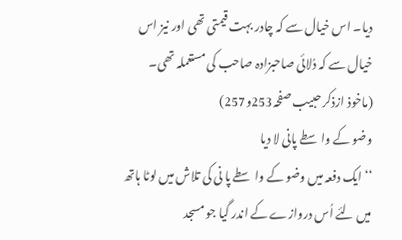دیا۔ اس خیال سے کہ چادر بہت قیمتی تھی اور نیز اس خیال سے کہ دُلائی صاحبزادہ صاحب کی مستعملہ تھی۔
(ماخوذ ازذکر حبیب صفحہ253و257)
وضو کے واسطے پانی لا دیا
‘‘ایک دفعہ میں وضو کے واسطے پا نی کی تلاش میں لوٹا ہاتھ میں لئے اُس دروازے کے اندر گیا جو مسجد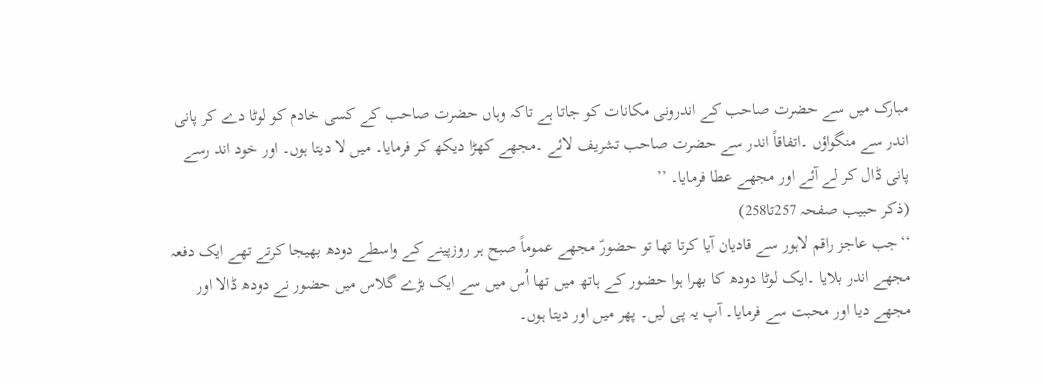مبارک میں سے حضرت صاحب کے اندرونی مکانات کو جاتا ہے تاکہ وہاں حضرت صاحب کے کسی خادم کو لوٹا دے کر پانی اندر سے منگواؤں ۔اتفاقاً اندر سے حضرت صاحب تشریف لائے ۔مجھے کھڑا دیکھ کر فرمایا۔ میں لا دیتا ہوں۔ اور خود اند رسے پانی ڈال کر لے آئے اور مجھے عطا فرمایا۔ ’’
(ذکر حبیب صفحہ 257تا258)
‘‘جب عاجز راقم لاہور سے قادیان آیا کرتا تھا تو حضورؑ مجھے عموماً صبح ہر روزپینے کے واسطے دودھ بھیجا کرتے تھے ایک دفعہ مجھے اندر بلایا ۔ایک لوٹا دودھ کا بھرا ہوا حضور کے ہاتھ میں تھا اُس میں سے ایک بڑے گلاس میں حضور نے دودھ ڈالا اور مجھے دیا اور محبت سے فرمایا۔ آپ یہ پی لیں۔ پھر میں اور دیتا ہوں۔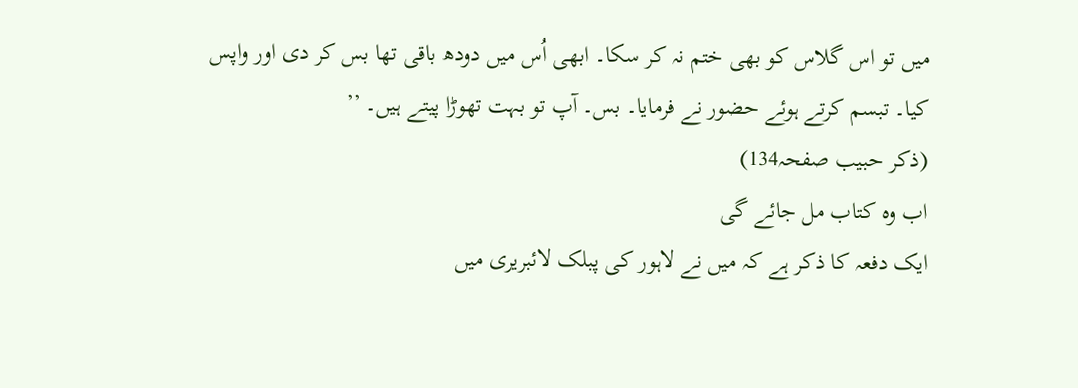میں تو اس گلاس کو بھی ختم نہ کر سکا۔ ابھی اُس میں دودھ باقی تھا بس کر دی اور واپس کیا۔ تبسم کرتے ہوئے حضور نے فرمایا۔ بس۔ آپ تو بہت تھوڑا پیتے ہیں۔ ’’
(ذکر حبیب صفحہ134)
اب وہ کتاب مل جائے گی
ایک دفعہ کا ذکر ہے کہ میں نے لاہور کی پبلک لائبریری میں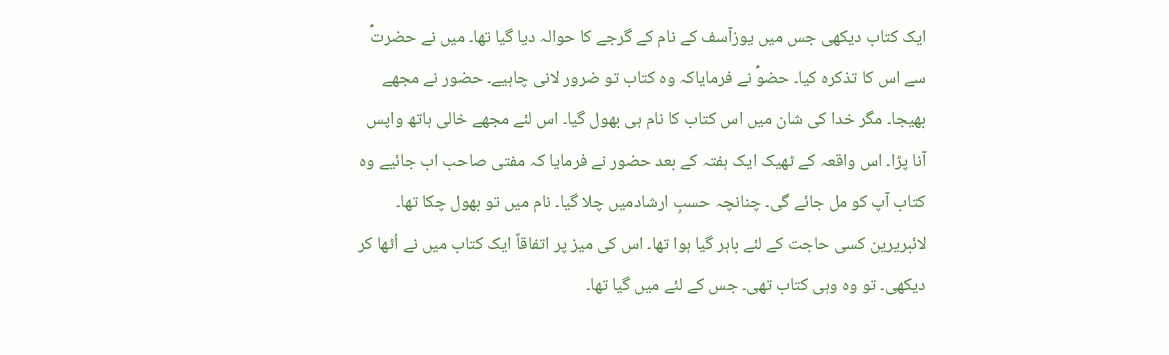ایک کتاب دیکھی جس میں یوزآسف کے نام کے گرجے کا حوالہ دیا گیا تھا۔ میں نے حضرتؑ سے اس کا تذکرہ کیا۔ حضوؑ نے فرمایاکہ وہ کتاب تو ضرور لانی چاہیے۔ حضور نے مجھے بھیجا۔ مگر خدا کی شان میں اس کتاب کا نام ہی بھول گیا۔ اس لئے مجھے خالی ہاتھ واپس آنا پڑا۔ اس واقعہ کے ٹھیک ایک ہفتہ کے بعد حضور نے فرمایا کہ مفتی صاحب اب جائیے وہ کتاب آپ کو مل جائے گی۔ چنانچہ حسبِ ارشادمیں چلا گیا۔ نام میں تو بھول چکا تھا۔ لائبریرین کسی حاجت کے لئے باہر گیا ہوا تھا۔ اس کی میز پر اتفاقاً ایک کتاب میں نے اُٹھا کر دیکھی۔ تو وہ وہی کتاب تھی۔ جس کے لئے میں گیا تھا۔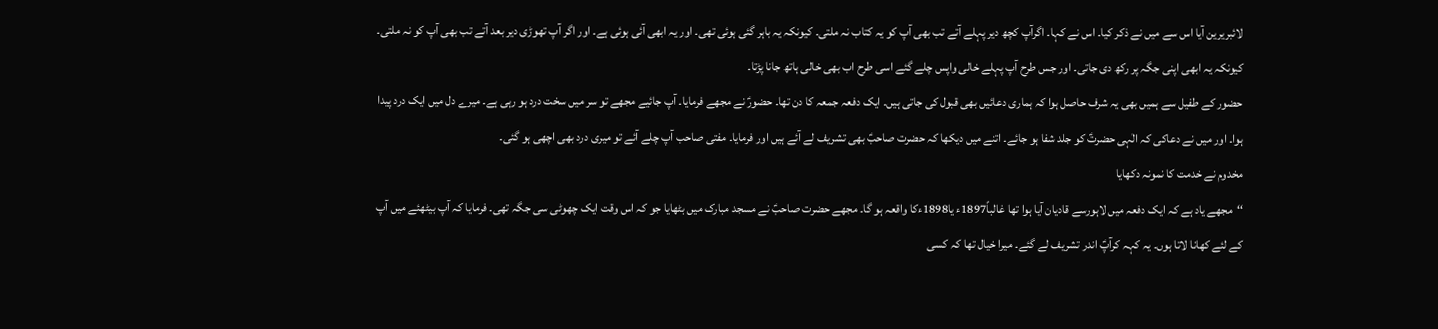لائبریرین آیا اس سے میں نے ذکر کیا۔ اس نے کہا۔ اگرآپ کچھ دیر پہلے آتے تب بھی آپ کو یہ کتاب نہ ملتی۔ کیونکہ یہ باہر گئی ہوئی تھی۔ اور یہ ابھی آئی ہوئی ہے۔ اور اگر آپ تھوڑی دیر بعد آتے تب بھی آپ کو نہ ملتی۔ کیونکہ یہ ابھی اپنی جگہ پر رکھ دی جاتی۔ اور جس طرح آپ پہلے خالی واپس چلے گئے اسی طرح اب بھی خالی ہاتھ جانا پڑتا۔
حضور کے طفیل سے ہمیں بھی یہ شرف حاصل ہوا کہ ہماری دعائیں بھی قبول کی جاتی ہیں۔ ایک دفعہ جمعہ کا دن تھا۔ حضورؑ نے مجھے فرمایا۔ آپ جائیے مجھے تو سر میں سخت درد ہو رہی ہے۔ میرے دل میں ایک درد پیدا ہوا۔ اور میں نے دعاکی کہ الٰہی حضرتؑ کو جلد شفا ہو جائے۔ اتنے میں دیکھا کہ حضرت صاحبؑ بھی تشریف لے آئے ہیں اور فرمایا۔ مفتی صاحب آپ چلے آئے تو میری درد بھی اچھی ہو گئی۔
مخدوم نے خدمت کا نمونہ دکھایا
‘‘مجھے یاد ہے کہ ایک دفعہ میں لاہورسے قادیان آیا ہوا تھا غالباً1897ء یا1898ءکا واقعہ ہو گا۔ مجھے حضرت صاحبؑ نے مسجد مبارک میں بٹھایا جو کہ اس وقت ایک چھوٹی سی جگہ تھی۔ فرمایا کہ آپ بیٹھئے میں آپ کے لئے کھانا لاتا ہوں۔ یہ کہہ کرآپؑ اندر تشریف لے گئے۔ میرا خیال تھا کہ کسی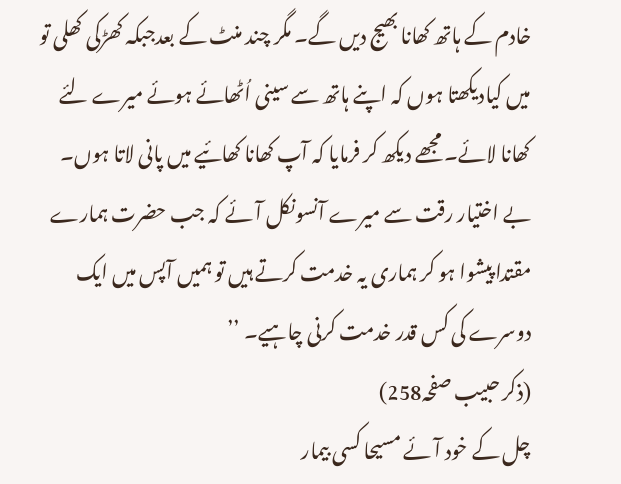خادم کے ہاتھ کھانا بھیج دیں گے۔ مگر چند منٹ کے بعدجبکہ کھڑکی کھلی تو میں کیادیکھتا ہوں کہ اپنے ہاتھ سے سینی اُٹھائے ہوئے میرے لئے کھانا لائے۔ مجھے دیکھ کر فرمایا کہ آپ کھانا کھائیے میں پانی لاتا ہوں۔ بے اختیار رقت سے میرے آنسونکل آئے کہ جب حضرت ہمارے مقتدا پیشوا ہو کر ہماری یہ خدمت کرتے ہیں تو ہمیں آپس میں ایک دوسرے کی کس قدر خدمت کرنی چاہیے۔ ’’
(ذکر حبیب صفحہ258)
چل کے خود آئے مسیحا کسی بیمار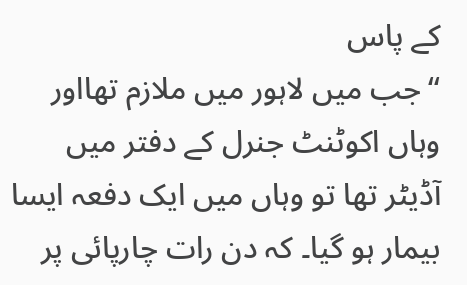کے پاس
‘‘جب میں لاہور میں ملازم تھااور وہاں اکوٹنٹ جنرل کے دفتر میں آڈیٹر تھا تو وہاں میں ایک دفعہ ایسا بیمار ہو گیا۔ کہ دن رات چارپائی پر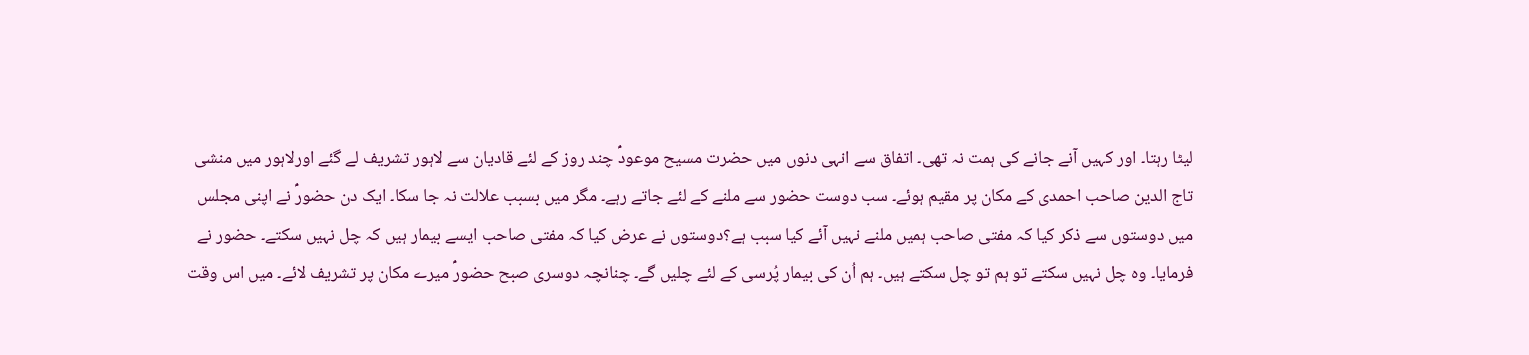لیٹا رہتا۔ اور کہیں آنے جانے کی ہمت نہ تھی۔ اتفاق سے انہی دنوں میں حضرت مسیح موعودؑ چند روز کے لئے قادیان سے لاہور تشریف لے گئے اورلاہور میں منشی تاج الدین صاحب احمدی کے مکان پر مقیم ہوئے۔ سب دوست حضور سے ملنے کے لئے جاتے رہے۔ مگر میں بسبب علالت نہ جا سکا۔ ایک دن حضورؑ نے اپنی مجلس میں دوستوں سے ذکر کیا کہ مفتی صاحب ہمیں ملنے نہیں آئے کیا سبب ہے؟دوستوں نے عرض کیا کہ مفتی صاحب ایسے بیمار ہیں کہ چل نہیں سکتے۔ حضور نے فرمایا۔ وہ چل نہیں سکتے تو ہم تو چل سکتے ہیں۔ ہم اُن کی بیمار پُرسی کے لئے چلیں گے۔ چنانچہ دوسری صبح حضورؑ میرے مکان پر تشریف لائے۔ میں اس وقت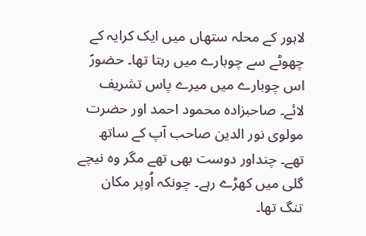لاہور کے محلہ ستھاں میں ایک کرایہ کے چھوٹے سے چوبارے میں رہتا تھا۔ حضورؑ اس چوبارے میں میرے پاس تشریف لائے۔ صاحبزادہ محمود احمد اور حضرت مولوی نور الدین صاحب آپ کے ساتھ تھے۔ چنداور دوست بھی تھے مگر وہ نیچے گلی میں کھڑے رہے۔ چونکہ اُوپر مکان تنگ تھا۔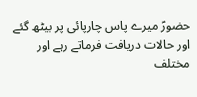حضورؑ میرے پاس چارپائی پر بیٹھ گئے اور حالات دریافت فرماتے رہے اور مختلف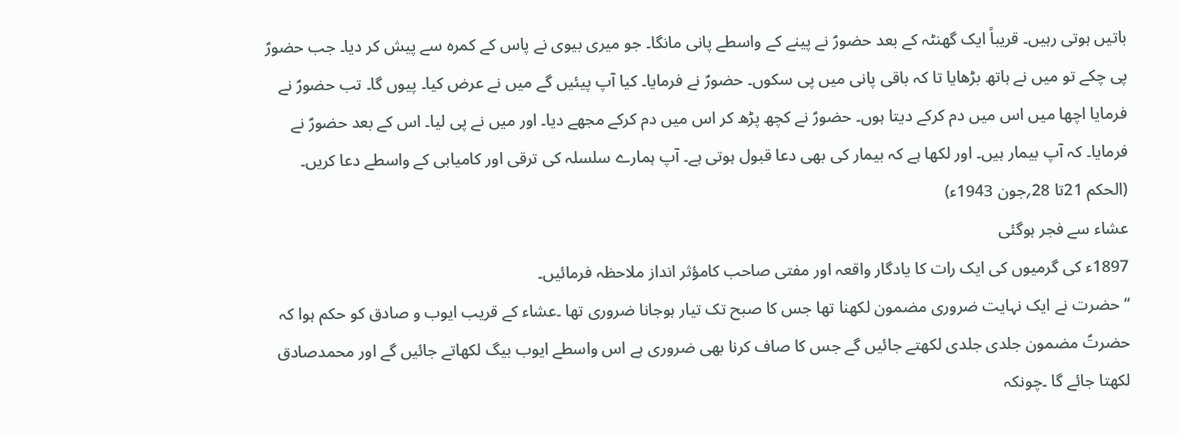باتیں ہوتی رہیں۔ قریباً ایک گھنٹہ کے بعد حضورؑ نے پینے کے واسطے پانی مانگا۔ جو میری بیوی نے پاس کے کمرہ سے پیش کر دیا۔ جب حضورؑ پی چکے تو میں نے ہاتھ بڑھایا تا کہ باقی پانی میں پی سکوں۔ حضورؑ نے فرمایا۔ کیا آپ پیئیں گے میں نے عرض کیا۔ پیوں گا۔ تب حضورؑ نے فرمایا اچھا میں اس میں دم کرکے دیتا ہوں۔ حضورؑ نے کچھ پڑھ کر اس میں دم کرکے مجھے دیا۔ اور میں نے پی لیا۔ اس کے بعد حضورؑ نے فرمایا۔ کہ آپ بیمار ہیں۔ اور لکھا ہے کہ بیمار کی بھی دعا قبول ہوتی ہے۔ آپ ہمارے سلسلہ کی ترقی اور کامیابی کے واسطے دعا کریں۔
(الحکم 21تا 28؍جون 1943ء)
عشاء سے فجر ہوگئی
1897ء کی گرمیوں کی ایک رات کا یادگار واقعہ اور مفتی صاحب کامؤثر انداز ملاحظہ فرمائیں۔
‘‘حضرت نے ایک نہایت ضروری مضمون لکھنا تھا جس کا صبح تک تیار ہوجانا ضروری تھا ۔عشاء کے قریب ایوب و صادق کو حکم ہوا کہ حضرتؑ مضمون جلدی جلدی لکھتے جائیں گے جس کا صاف کرنا بھی ضروری ہے اس واسطے ایوب بیگ لکھاتے جائیں گے اور محمدصادق لکھتا جائے گا ۔چونکہ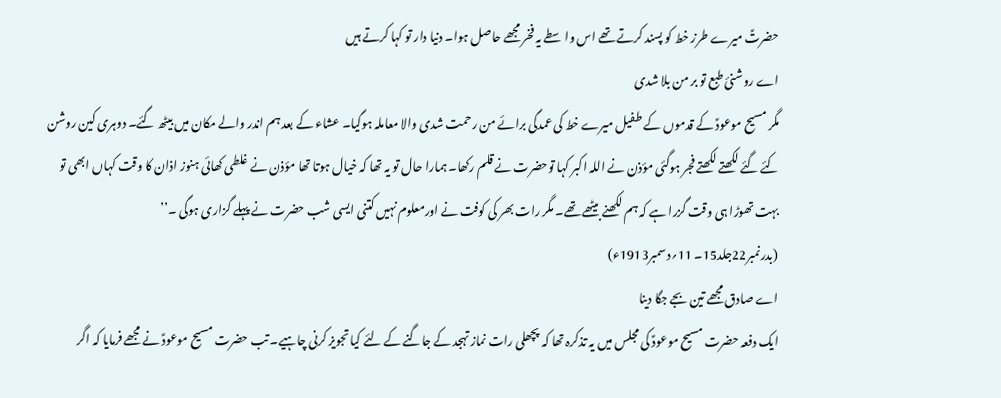حضرتؑ میرے طرز خط کو پسند کرتے تھے اس واسطے یہ فخر مجھے حاصل ہوا۔ دنیا دار تو کہا کرتے ہیں
اے روشنیٔ طبع تو بر من بلا شدی
مگر مسیح موعودؑ کے قدموں کے طفیل میرے خط کی عمدگی برائے من رحمت شدی والا معاملہ ہوگیا۔ عشاء کے بعد ہم اندر والے مکان میں بیٹھ گئے۔ دوہری کین روشن کئے گئے لکھتے لکھتے فجر ہوگئی مؤذن نے اللہ اکبر کہا توحضرت نے قلم رکھا۔ ہمارا حال تو یہ تھا کہ خیال ہوتا تھا مؤذن نے غلطی کھائی ہنوز اذان کا وقت کہاں ابھی تو بہت تھوڑا ہی وقت گزرا ہے کہ ہم لکھنے بیٹھے تھے۔ مگر رات بھر کی کوفت نے اورمعلوم نہیں کتنی ایسی شب حضرت نے پہلے گزاری ہوگی ۔’’
(بدرنمبر22جلد15۔ 11؍دسمبر1913ء)
اے صادق مجھے تین بجے جگا دینا
ایک دفعہ حضرت مسیح موعودؑ کی مجلس میں یہ تذکرہ تھا کہ پچھلی رات نماز تہجد کے جاگنے کے لئے کیا تجویز کرنی چاہیے۔ تب حضرت مسیح موعودؑ نے مجھے فرمایا کہ اگر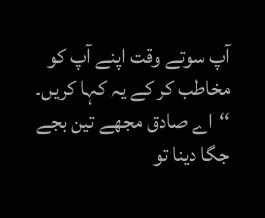آپ سوتے وقت اپنے آپ کو مخاطب کر کے یہ کہا کریں۔
‘‘اے صادق مجھے تین بجے جگا دینا تو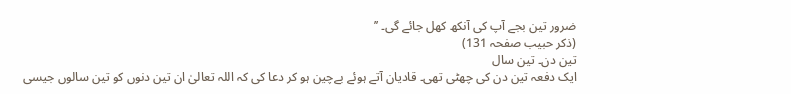ضرور تین بجے آپ کی آنکھ کھل جائے گی۔ ’’
(ذکر حبیب صفحہ 131)
تین دن۔ تین سال
ایک دفعہ تین دن کی چھٹی تھی۔ قادیان آتے ہوئے بےچین ہو کر دعا کی کہ اللہ تعالیٰ ان تین دنوں کو تین سالوں جیسی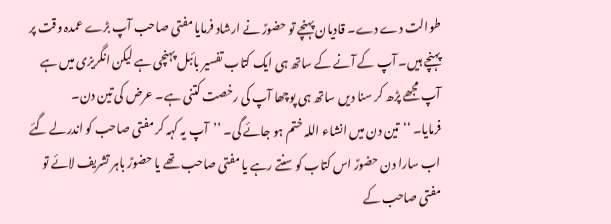طوالت دے دے۔ قادیان پہنچے تو حضورؑ نے ارشاد فرمایا مفتی صاحب آپ بڑے عمدہ وقت پر پہنچے ہیں۔ آپ کے آنے کے ساتھ ہی ایک کتاب تفسیر بائبل پہنچی ہے لیکن انگریزی میں ہے آپ مجھے پڑھ کر سنا دیں ساتھ ہی پوچھا آپ کی رخصت کتنی ہے۔ عرض کی تین دن۔
فرمایا۔ ‘‘تین دن میں انشاء اللہ ختم ہو جائے گی۔ ’’آپ یہ کہہ کر مفتی صاحب کو اندرلے گئے اب سارا دن حضورؑ اس کتاب کو سنتے رہے یا مفتی صاحب تھے یا حضورؑ باہر تشریف لائے تو مفتی صاحب کے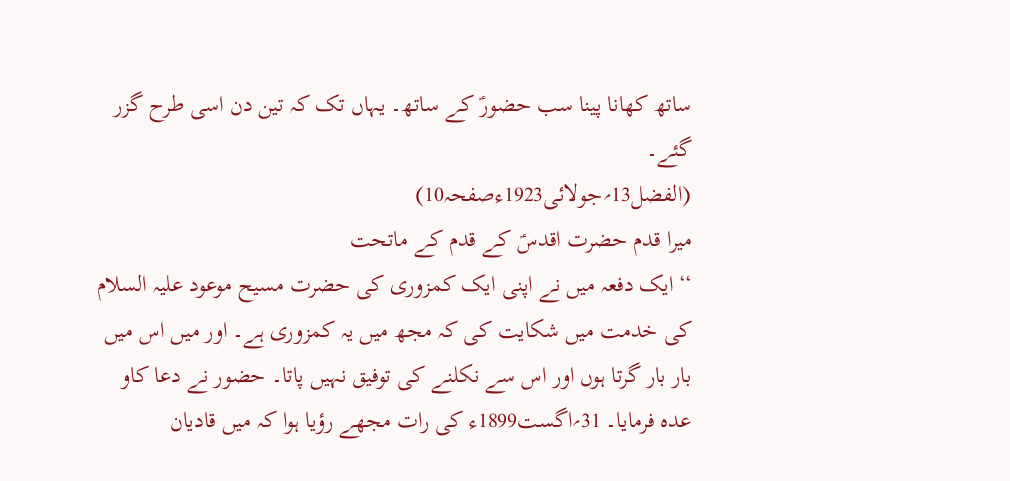ساتھ کھانا پینا سب حضورؑ کے ساتھ۔ یہاں تک کہ تین دن اسی طرح گزر گئے۔
(الفضل13؍جولائی1923ءصفحہ10)
میرا قدم حضرت اقدسؑ کے قدم کے ماتحت
‘‘ایک دفعہ میں نے اپنی ایک کمزوری کی حضرت مسیح موعود علیہ السلام کی خدمت میں شکایت کی کہ مجھ میں یہ کمزوری ہے۔ اور میں اس میں بار بار گرتا ہوں اور اس سے نکلنے کی توفیق نہیں پاتا۔ حضور نے دعا کاو عدہ فرمایا۔ 31؍اگست1899ء کی رات مجھے رؤیا ہوا کہ میں قادیان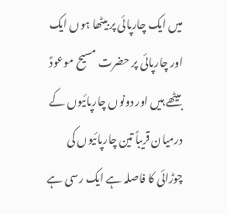میں ایک چارپائی پر بیٹھا ہوں ایک اور چارپائی پر حضرت مسیح موعودؑ بیٹھے ہیں اور دونوں چارپائیوں کے درمیان قریباً تین چارپائیوں کی چوڑائی کا فاصلہ ہے ایک رسی ہے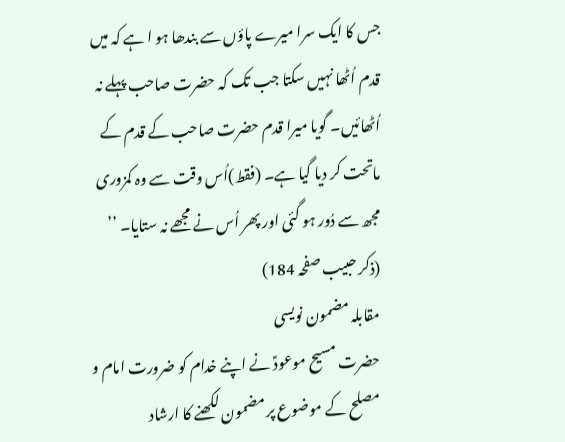جس کا ایک سرا میرے پاؤں سے بندھا ہو ا ہے کہ میں قدم اُٹھا نہیں سکتا جب تک کہ حضرت صاحب پہلے نہ اُٹھائیں۔ گویا میرا قدم حضرت صاحب کے قدم کے ماتحت کر دیا گیا ہے۔ (فقط)اُس وقت سے وہ کمزوری مجھ سے دُور ہو گئی اور پھر اُس نے مجھے نہ ستایا۔ ’’
(ذکر حبیب صفحہ 184)
مقابلہ مضمون نویسی
حضرت مسیح موعودؑ نے اپنے خدام کو ضرورت امام و مصلح کے موضوع پر مضمون لکھنے کا ارشاد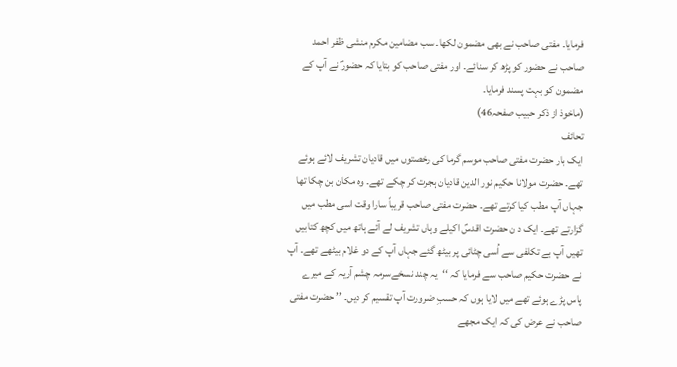فرمایا۔ مفتی صاحب نے بھی مضمون لکھا۔ سب مضامین مکرم منشی ظفر احمد صاحب نے حضور کو پڑھ کر سنائے۔ اور مفتی صاحب کو بتایا کہ حضورؑ نے آپ کے مضمون کو بہت پسند فرمایا۔
(ماخوذ از ذکر حبیب صفحہ46)
تحائف
ایک بار حضرت مفتی صاحب موسم گرما کی رخصتوں میں قادیان تشریف لائے ہوئے تھے۔ حضرت مولانا حکیم نور الدین قادیان ہجرت کر چکے تھے۔ وہ مکان بن چکا تھا جہاں آپ مطب کیا کرتے تھے۔ حضرت مفتی صاحب قریباً سارا وقت اسی مطب میں گزارتے تھے۔ ایک د ن حضرت اقدسؑ اکیلے وہاں تشریف لے آئے ہاتھ میں کچھ کتابیں تھیں آپ بے تکلفی سے اُسی چٹائی پر بیٹھ گئے جہاں آپ کے دو غلام بیٹھے تھے۔ آپ نے حضرت حکیم صاحب سے فرمایا کہ ‘‘یہ چند نسخےسرمہ چشم آریہ کے میرے پاس پڑے ہوئے تھے میں لایا ہوں کہ حسبِ ضرورت آپ تقسیم کر دیں۔ ’’ حضرت مفتی صاحب نے عرض کی کہ ایک مجھے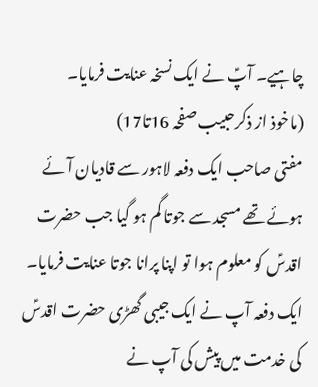چاہیے۔ آپؑ نے ایک نسخہ عنایت فرمایا۔
(ماخوذ از ذکرحبیب صفحہ 16تا17)
مفتی صاحب ایک دفعہ لاہور سے قادیان آئے ہوئے تھے مسجد سے جوتا گم ہو گیا جب حضرت اقدسؑ کو معلوم ہوا تو اپنا پرانا جوتا عنایت فرمایا۔ ایک دفعہ آپ نے ایک جیبی گھڑی حضرت اقدسؑ کی خدمت میں پیش کی آپ نے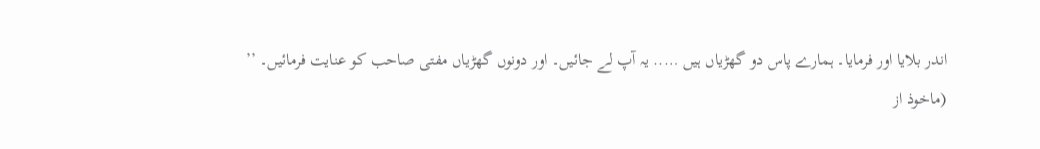اندر بلایا اور فرمایا۔ ہمارے پاس دو گھڑیاں ہیں ….. یہ آپ لے جائیں۔ اور دونوں گھڑیاں مفتی صاحب کو عنایت فرمائیں۔ ’’
(ماخوذ از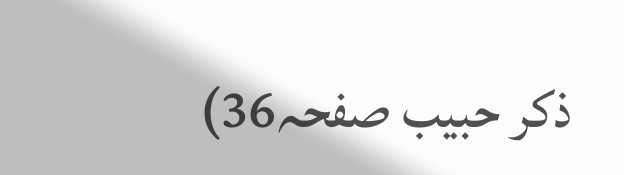ذکر حبیب صفحہ36)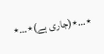٭…٭(جاری ہے)٭…٭